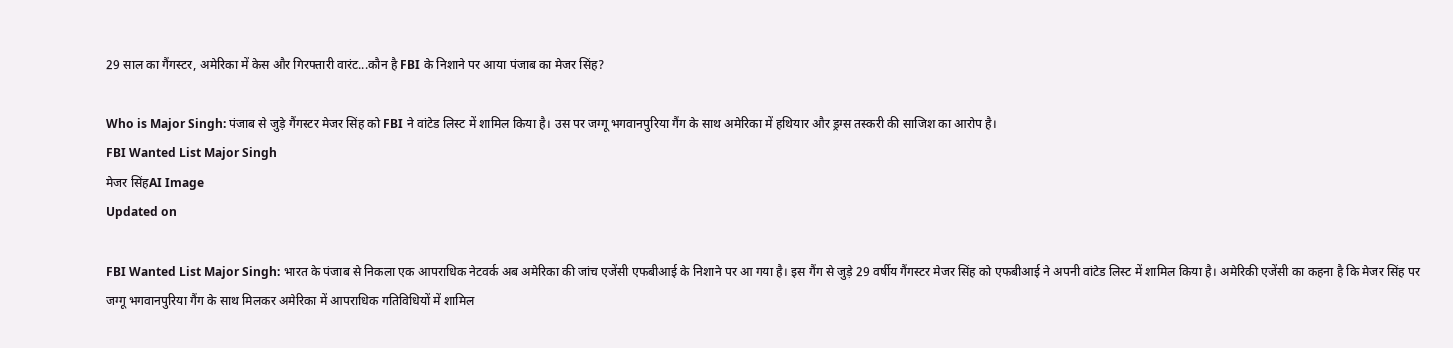29 साल का गैंगस्टर, अमेरिका में केस और गिरफ्तारी वारंट...कौन है FBI के निशाने पर आया पंजाब का मेजर सिंह?

Who is Major Singh: पंजाब से जुड़े गैंगस्टर मेजर सिंह को FBI ने वांटेड लिस्ट में शामिल किया है। उस पर जग्गू भगवानपुरिया गैंग के साथ अमेरिका में हथियार और ड्रग्स तस्करी की साजिश का आरोप है।
FBI Wanted List Major Singh
मेजर सिंहAI Image
Updated on

FBI Wanted List Major Singh: भारत के पंजाब से निकला एक आपराधिक नेटवर्क अब अमेरिका की जांच एजेंसी एफबीआई के निशाने पर आ गया है। इस गैंग से जुड़े 29 वर्षीय गैंगस्टर मेजर सिंह को एफबीआई ने अपनी वांटेड लिस्ट में शामिल किया है। अमेरिकी एजेंसी का कहना है कि मेजर सिंह पर जग्गू भगवानपुरिया गैंग के साथ मिलकर अमेरिका में आपराधिक गतिविधियों में शामिल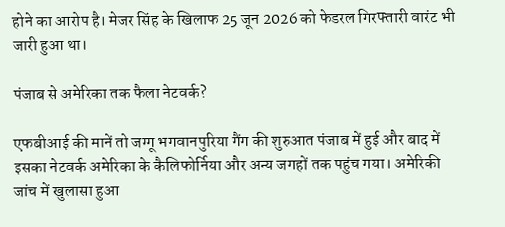होने का आरोप है। मेजर सिंह के खिलाफ 25 जून 2026 को फेडरल गिरफ्तारी वारंट भी जारी हुआ था।

पंजाब से अमेरिका तक फैला नेटवर्क?

एफबीआई की मानें तो जग्गू भगवानपुरिया गैंग की शुरुआत पंजाब में हुई और बाद में इसका नेटवर्क अमेरिका के कैलिफोर्निया और अन्य जगहों तक पहुंच गया। अमेरिकी जांच में खुलासा हुआ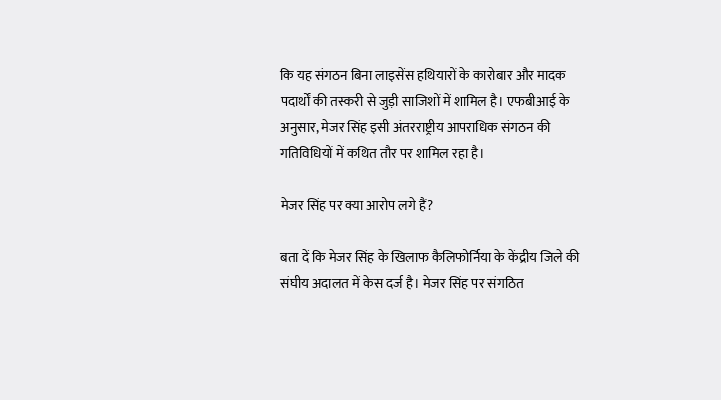कि यह संगठन बिना लाइसेंस हथियारों के कारोबार और मादक पदार्थों की तस्करी से जुड़ी साजिशों में शामिल है। एफबीआई के अनुसार, मेजर सिंह इसी अंतरराष्ट्रीय आपराधिक संगठन की गतिविधियों में कथित तौर पर शामिल रहा है।

मेजर सिंह पर क्या आरोप लगे हैं?

बता दें कि मेजर सिंह के खिलाफ कैलिफोर्निया के केंद्रीय जिले की संघीय अदालत में केस दर्ज है। मेजर सिंह पर संगठित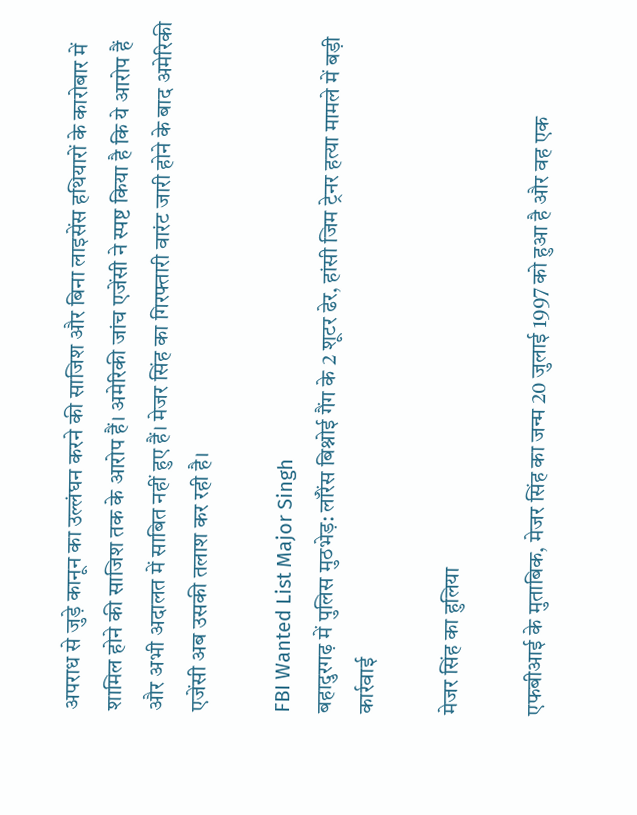अपराध से जुड़े कानून का उल्लंघन करने की साजिश और बिना लाइसेंस हथियारों के कारोबार में शामिल होने की साजिश तक के आरोप हैं। अमेरिकी जांच एजेंसी ने स्पष्ट किया है कि ये आरोप हैं और अभी अदालत में साबित नहीं हुए हैं। मेजर सिंह का गिरफ्तारी वारंट जारी होने के बाद अमेरिकी एजेंसी अब उसकी तलाश कर रही है।

FBI Wanted List Major Singh
बहादुरगढ़ में पुलिस मुठभेड़: लॉरेंस बिश्नोई गैंग के 2 शूटर ढेर, हांसी जिम ट्रेनर हत्या मामले में बड़ी कार्रवाई

मेजर सिंह का हुलिया

एफबीआई के मुताबिक, मेजर सिंह का जन्म 20 जुलाई 1997 को हुआ है और वह एक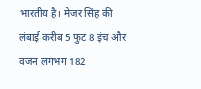भारतीय है। मेजर सिंह की लंबाई करीब 5 फुट 8 इंच और वजन लगभग 182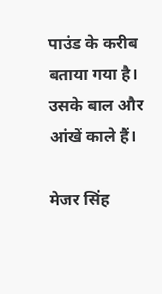पाउंड के करीब बताया गया है। उसके बाल और आंखें काले हैं।

मेजर सिंह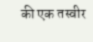की एक तस्वीर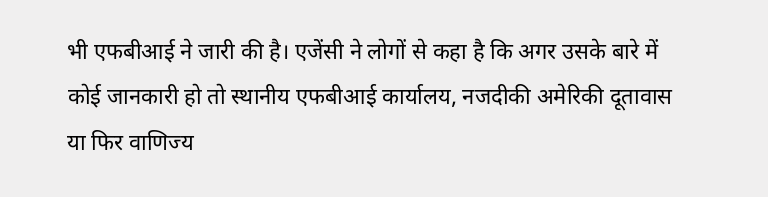भी एफबीआई ने जारी की है। एजेंसी ने लोगों से कहा है कि अगर उसके बारे में कोई जानकारी हो तो स्थानीय एफबीआई कार्यालय, नजदीकी अमेरिकी दूतावास या फिर वाणिज्य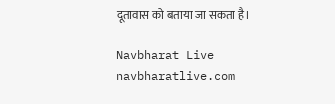दूतावास को बताया जा सकता है।

Navbharat Live
navbharatlive.com